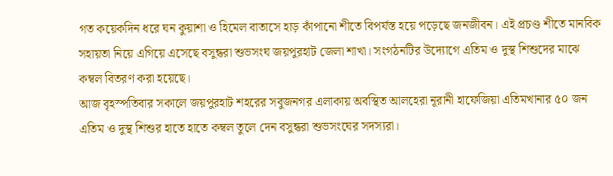গত কয়েকদিন ধরে ঘন কুয়াশা ও হিমেল বাতাসে হাড় কাঁপানো শীতে বিপর্যস্ত হয়ে পড়েছে জনজীবন। এই প্রচণ্ড শীতে মানবিক সহায়তা নিয়ে এগিয়ে এসেছে বসুন্ধরা শুভসংঘ জয়পুরহাট জেলা শাখা। সংগঠনটির উদ্যোগে এতিম ও দুস্থ শিশুদের মাঝে কম্বল বিতরণ করা হয়েছে।
আজ বৃহস্পতিবার সকালে জয়পুরহাট শহরের সবুজনগর এলাকায় অবস্থিত আলহেরা নূরানী হাফেজিয়া এতিমখানার ৫০ জন এতিম ও দুস্থ শিশুর হাতে হাতে কম্বল তুলে দেন বসুন্ধরা শুভসংঘের সদস্যরা।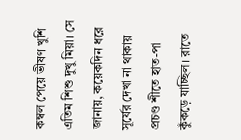কম্বল পেয়ে ভীষণ খুশি এতিম শিশু দুখু মিয়া। সে জানায়, কয়েকদিন ধরে সূর্যের দেখা না থাকায় প্রচণ্ড শীতে হাত-পা কুঁকড়ে যাচ্ছিল। রাতে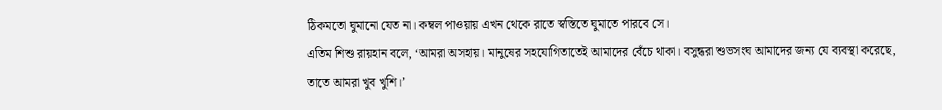ঠিকমতো ঘুমানো যেত না। কম্বল পাওয়ায় এখন থেকে রাতে স্বস্তিতে ঘুমাতে পারবে সে।
এতিম শিশু রায়হান বলে, ‘আমরা অসহায়। মানুষের সহযোগিতাতেই আমাদের বেঁচে থাকা। বসুন্ধরা শুভসংঘ আমাদের জন্য যে ব্যবস্থা করেছে, তাতে আমরা খুব খুশি।’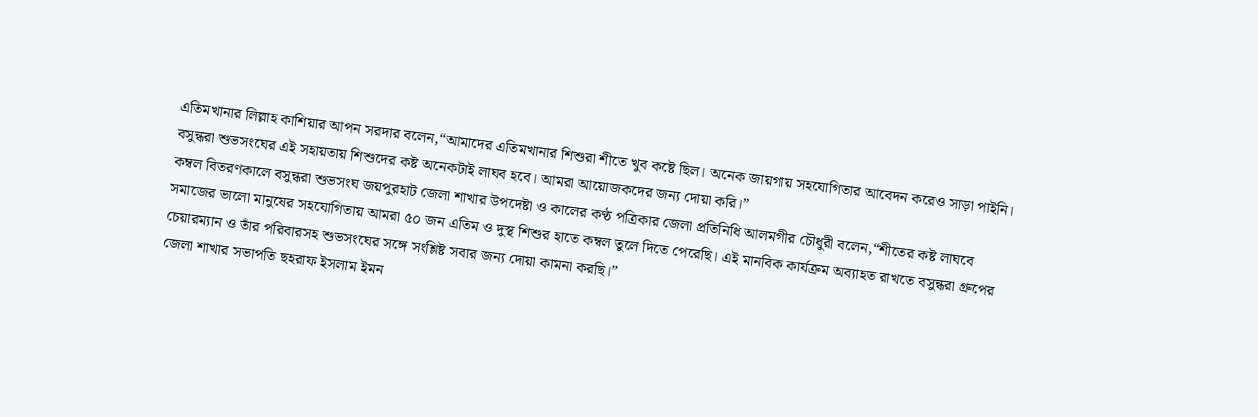এতিমখানার লিল্লাহ কাশিয়ার আপন সরদার বলেন,“আমাদের এতিমখানার শিশুরা শীতে খুব কষ্টে ছিল। অনেক জায়গায় সহযোগিতার আবেদন করেও সাড়া পাইনি। বসুন্ধরা শুভসংঘের এই সহায়তায় শিশুদের কষ্ট অনেকটাই লাঘব হবে। আমরা আয়োজকদের জন্য দোয়া করি।”
কম্বল বিতরণকালে বসুন্ধরা শুভসংঘ জয়পুরহাট জেলা শাখার উপদেষ্টা ও কালের কণ্ঠ পত্রিকার জেলা প্রতিনিধি আলমগীর চৌধুরী বলেন,“শীতের কষ্ট লাঘবে সমাজের ভালো মানুষের সহযোগিতায় আমরা ৫০ জন এতিম ও দুস্থ শিশুর হাতে কম্বল তুলে দিতে পেরেছি। এই মানবিক কার্যক্রম অব্যাহত রাখতে বসুন্ধরা গ্রুপের চেয়ারম্যান ও তাঁর পরিবারসহ শুভসংঘের সঙ্গে সংশ্লিষ্ট সবার জন্য দোয়া কামনা করছি।”
জেলা শাখার সভাপতি ছহরাফ ইসলাম ইমন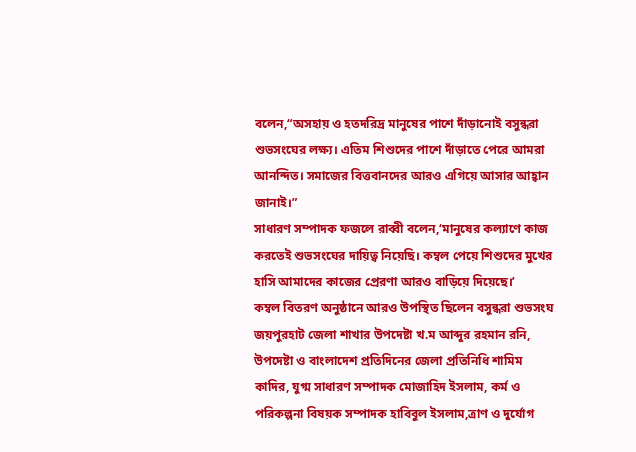বলেন,“অসহায় ও হতদরিদ্র মানুষের পাশে দাঁড়ানোই বসুন্ধরা শুভসংঘের লক্ষ্য। এতিম শিশুদের পাশে দাঁড়াতে পেরে আমরা আনন্দিত। সমাজের বিত্তবানদের আরও এগিয়ে আসার আহ্বান জানাই।”
সাধারণ সম্পাদক ফজলে রাব্বী বলেন,‘মানুষের কল্যাণে কাজ করতেই শুভসংঘের দায়িত্ব নিয়েছি। কম্বল পেয়ে শিশুদের মুখের হাসি আমাদের কাজের প্রেরণা আরও বাড়িয়ে দিয়েছে।’
কম্বল বিতরণ অনুষ্ঠানে আরও উপস্থিত ছিলেন বসুন্ধরা শুভসংঘ জয়পুরহাট জেলা শাখার উপদেষ্টা খ.ম আব্দুর রহমান রনি, উপদেষ্টা ও বাংলাদেশ প্রতিদিনের জেলা প্রতিনিধি শামিম কাদির, যুগ্ম সাধারণ সম্পাদক মোজাহিদ ইসলাম, কর্ম ও পরিকল্পনা বিষয়ক সম্পাদক হাবিবুল ইসলাম,ত্রাণ ও দুর্যোগ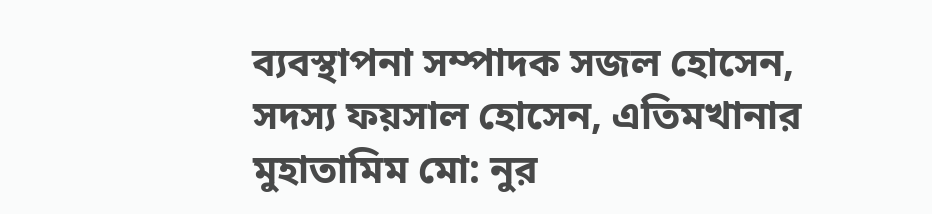ব্যবস্থাপনা সম্পাদক সজল হোসেন, সদস্য ফয়সাল হোসেন, এতিমখানার মুহাতামিম মো: নুর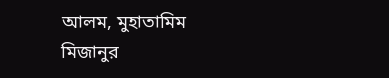আলম, মুহাতামিম মিজানুর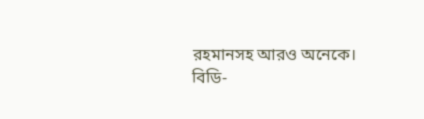রহমানসহ আরও অনেকে।
বিডি-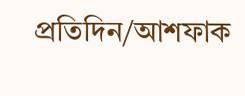প্রতিদিন/আশফাক